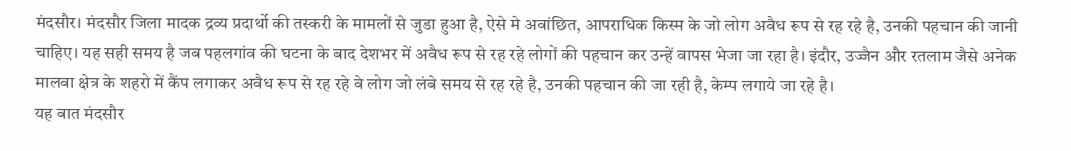मंदसौर। मंदसौर जिला मादक द्रव्य प्रदार्थो की तस्करी के मामलों से जुडा हुआ है, ऐसे मे अवांछित, आपराधिक किस्म के जो लोग अवैध रूप से रह रहे है, उनकी पहचान की जानी चाहिए। यह सही समय है जब पहलगांव की घटना के बाद देशभर में अवैध रूप से रह रहे लोगों की पहचान कर उन्हें वापस भेजा जा रहा है। इंदौर, उज्जैन और रतलाम जैसे अनेक मालवा क्षेत्र के शहरो में कैंप लगाकर अवैध रूप से रह रहे वे लोग जो लंबे समय से रह रहे है, उनकी पहचान की जा रही है, केम्प लगाये जा रहे है।
यह बात मंदसौर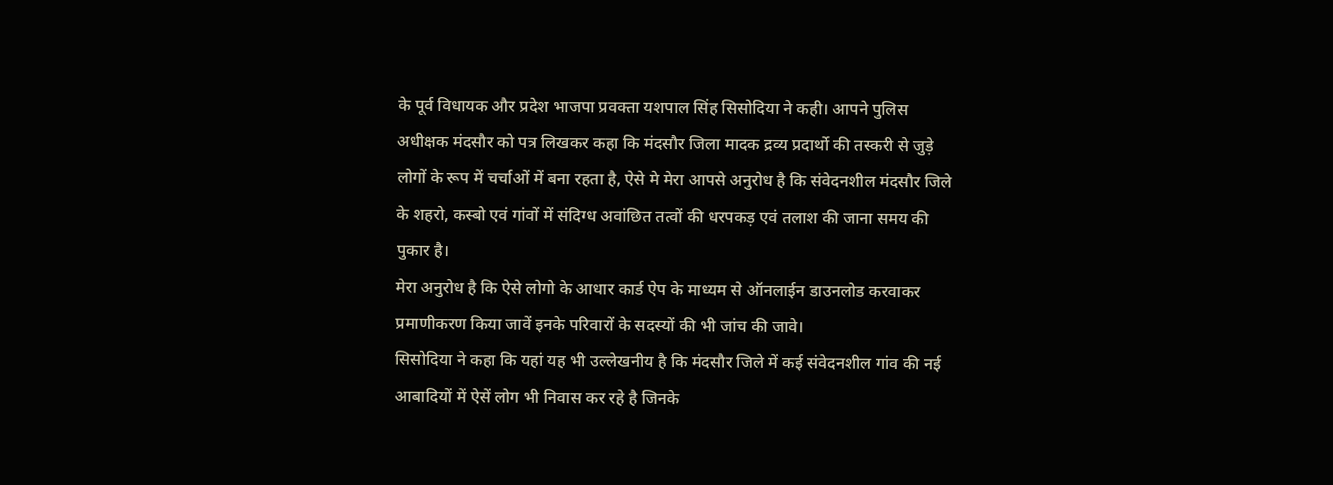के पूर्व विधायक और प्रदेश भाजपा प्रवक्ता यशपाल सिंह सिसोदिया ने कही। आपने पुलिस अधीक्षक मंदसौर को पत्र लिखकर कहा कि मंदसौर जिला मादक द्रव्य प्रदार्थो की तस्करी से जुड़े लोगों के रूप में चर्चाओं में बना रहता है, ऐसे मे मेरा आपसे अनुरोध है कि संवेदनशील मंदसौर जिले के शहरो, कस्बो एवं गांवों में संदिग्ध अवांछित तत्वों की धरपकड़ एवं तलाश की जाना समय की पुकार है।
मेरा अनुरोध है कि ऐसे लोगो के आधार कार्ड ऐप के माध्यम से ऑनलाईन डाउनलोड करवाकर प्रमाणीकरण किया जावें इनके परिवारों के सदस्यों की भी जांच की जावे।
सिसोदिया ने कहा कि यहां यह भी उल्लेखनीय है कि मंदसौर जिले में कई संवेदनशील गांव की नई आबादियों में ऐसें लोग भी निवास कर रहे है जिनके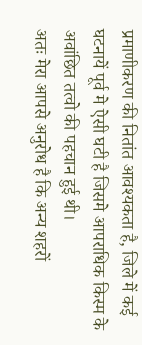प्रमाणीकरण की नितांत आवश्यकता है, जिले में कई घटनायें पूर्व मे ऐसी घटी है जिसमे आपराधिक किस्म के अवांछित तत्वो की पहचान हुई थी।
अतः मेरा आपसे अनुरोध है कि अन्य शहरों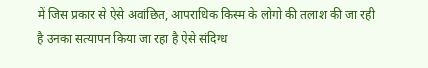में जिस प्रकार से ऐसे अवांछित, आपराधिक किस्म के लोगो की तलाश की जा रही है उनका सत्यापन किया जा रहा है ऐसे संदिग्ध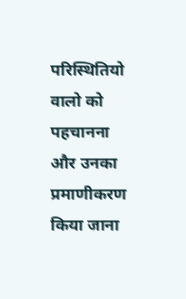परिस्थितियो वालो को पहचानना और उनका प्रमाणीकरण किया जाना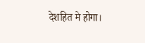देशहित मे होगा।